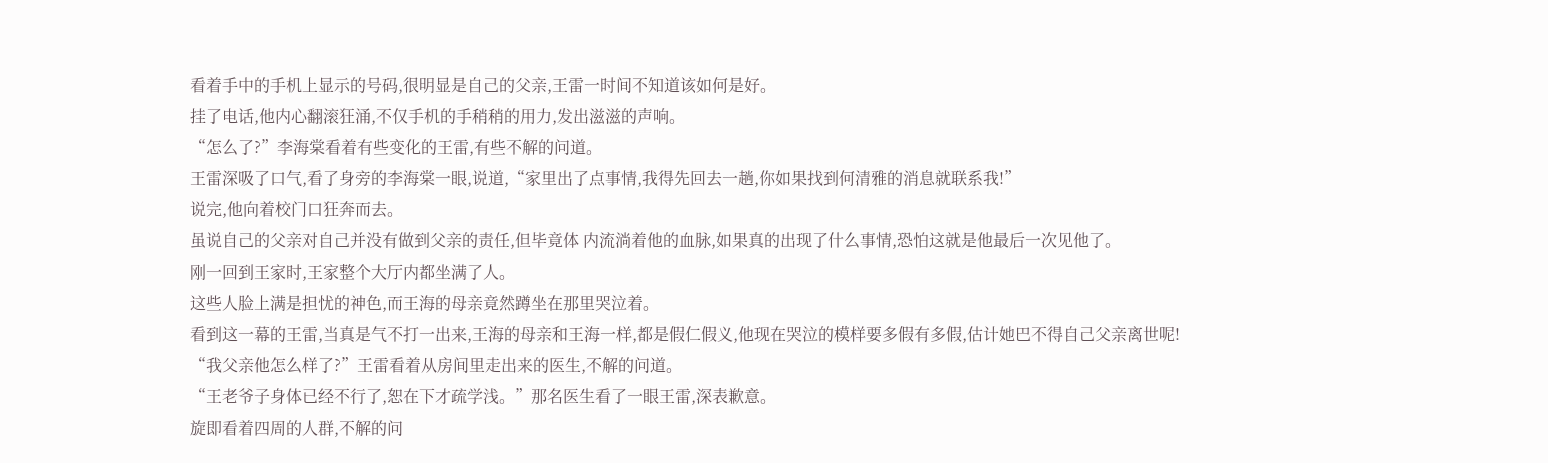看着手中的手机上显示的号码,很明显是自己的父亲,王雷一时间不知道该如何是好。
挂了电话,他内心翻滚狂涌,不仅手机的手稍稍的用力,发出滋滋的声响。
“怎么了?”李海棠看着有些变化的王雷,有些不解的问道。
王雷深吸了口气,看了身旁的李海棠一眼,说道,“家里出了点事情,我得先回去一趟,你如果找到何清雅的消息就联系我!”
说完,他向着校门口狂奔而去。
虽说自己的父亲对自己并没有做到父亲的责任,但毕竟体 内流淌着他的血脉,如果真的出现了什么事情,恐怕这就是他最后一次见他了。
刚一回到王家时,王家整个大厅内都坐满了人。
这些人脸上满是担忧的神色,而王海的母亲竟然蹲坐在那里哭泣着。
看到这一幕的王雷,当真是气不打一出来,王海的母亲和王海一样,都是假仁假义,他现在哭泣的模样要多假有多假,估计她巴不得自己父亲离世呢!
“我父亲他怎么样了?”王雷看着从房间里走出来的医生,不解的问道。
“王老爷子身体已经不行了,恕在下才疏学浅。”那名医生看了一眼王雷,深表歉意。
旋即看着四周的人群,不解的问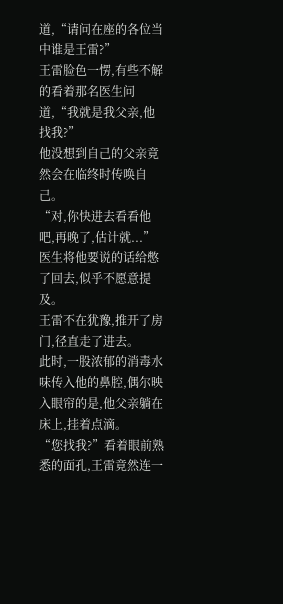道,“请问在座的各位当中谁是王雷?”
王雷脸色一愣,有些不解的看着那名医生问道,“我就是我父亲,他找我?”
他没想到自己的父亲竟然会在临终时传唤自己。
“对,你快进去看看他吧,再晚了,估计就...”医生将他要说的话给憋了回去,似乎不愿意提及。
王雷不在犹豫,推开了房门,径直走了进去。
此时,一股浓郁的消毒水味传入他的鼻腔,偶尔映入眼帘的是,他父亲躺在床上,挂着点滴。
“您找我?”看着眼前熟悉的面孔,王雷竟然连一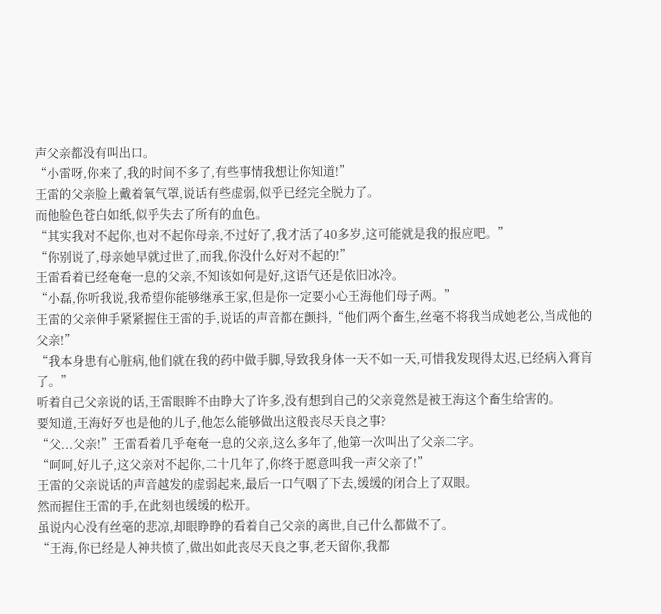声父亲都没有叫出口。
“小雷呀,你来了,我的时间不多了,有些事情我想让你知道!”
王雷的父亲脸上戴着氧气罩,说话有些虚弱,似乎已经完全脱力了。
而他脸色苍白如纸,似乎失去了所有的血色。
“其实我对不起你,也对不起你母亲,不过好了,我才活了40多岁,这可能就是我的报应吧。”
“你别说了,母亲她早就过世了,而我,你没什么好对不起的!”
王雷看着已经奄奄一息的父亲,不知该如何是好,这语气还是依旧冰冷。
“小磊,你听我说,我希望你能够继承王家,但是你一定要小心王海他们母子两。”
王雷的父亲伸手紧紧握住王雷的手,说话的声音都在颤抖,“他们两个畜生,丝毫不将我当成她老公,当成他的父亲!”
“我本身患有心脏病,他们就在我的药中做手脚,导致我身体一天不如一天,可惜我发现得太迟,已经病入膏肓了。”
听着自己父亲说的话,王雷眼眸不由睁大了许多,没有想到自己的父亲竟然是被王海这个畜生给害的。
要知道,王海好歹也是他的儿子,他怎么能够做出这般丧尽天良之事?
“父...父亲!”王雷看着几乎奄奄一息的父亲,这么多年了,他第一次叫出了父亲二字。
“呵呵,好儿子,这父亲对不起你,二十几年了,你终于愿意叫我一声父亲了!”
王雷的父亲说话的声音越发的虚弱起来,最后一口气咽了下去,缓缓的闭合上了双眼。
然而握住王雷的手,在此刻也缓缓的松开。
虽说内心没有丝毫的悲凉,却眼睁睁的看着自己父亲的离世,自己什么都做不了。
“王海,你已经是人神共愤了,做出如此丧尽天良之事,老天留你,我都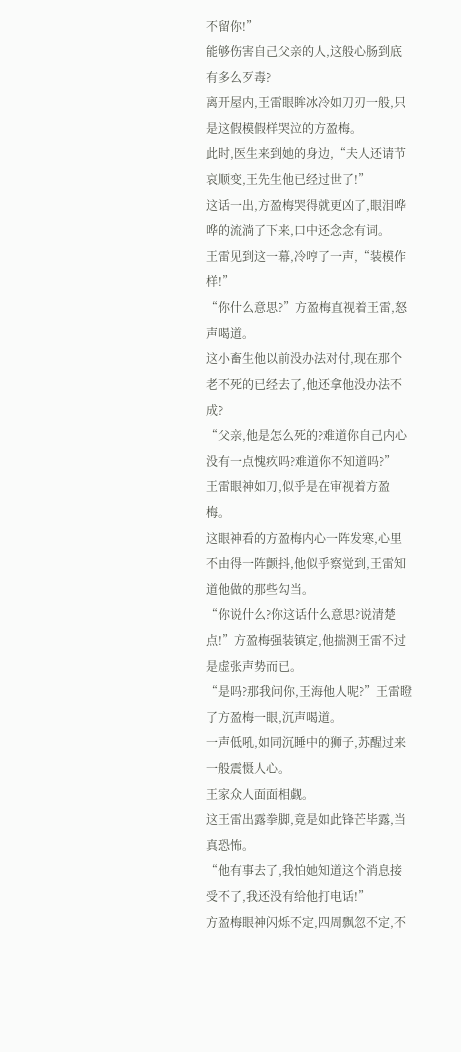不留你!”
能够伤害自己父亲的人,这般心肠到底有多么歹毒?
离开屋内,王雷眼眸冰冷如刀刃一般,只是这假模假样哭泣的方盈梅。
此时,医生来到她的身边,“夫人还请节哀顺变,王先生他已经过世了!”
这话一出,方盈梅哭得就更凶了,眼泪哗哗的流淌了下来,口中还念念有词。
王雷见到这一幕,冷哼了一声,“装模作样!”
“你什么意思?”方盈梅直视着王雷,怒声喝道。
这小畜生他以前没办法对付,现在那个老不死的已经去了,他还拿他没办法不成?
“父亲,他是怎么死的?难道你自己内心没有一点愧疚吗?难道你不知道吗?”
王雷眼神如刀,似乎是在审视着方盈梅。
这眼神看的方盈梅内心一阵发寒,心里不由得一阵颤抖,他似乎察觉到,王雷知道他做的那些勾当。
“你说什么?你这话什么意思?说清楚点!”方盈梅强装镇定,他揣测王雷不过是虚张声势而已。
“是吗?那我问你,王海他人呢?”王雷瞪了方盈梅一眼,沉声喝道。
一声低吼,如同沉睡中的狮子,苏醒过来一般震慑人心。
王家众人面面相觑。
这王雷出露拳脚,竟是如此锋芒毕露,当真恐怖。
“他有事去了,我怕她知道这个消息接受不了,我还没有给他打电话!”
方盈梅眼神闪烁不定,四周飘忽不定,不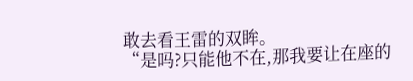敢去看王雷的双眸。
“是吗?只能他不在,那我要让在座的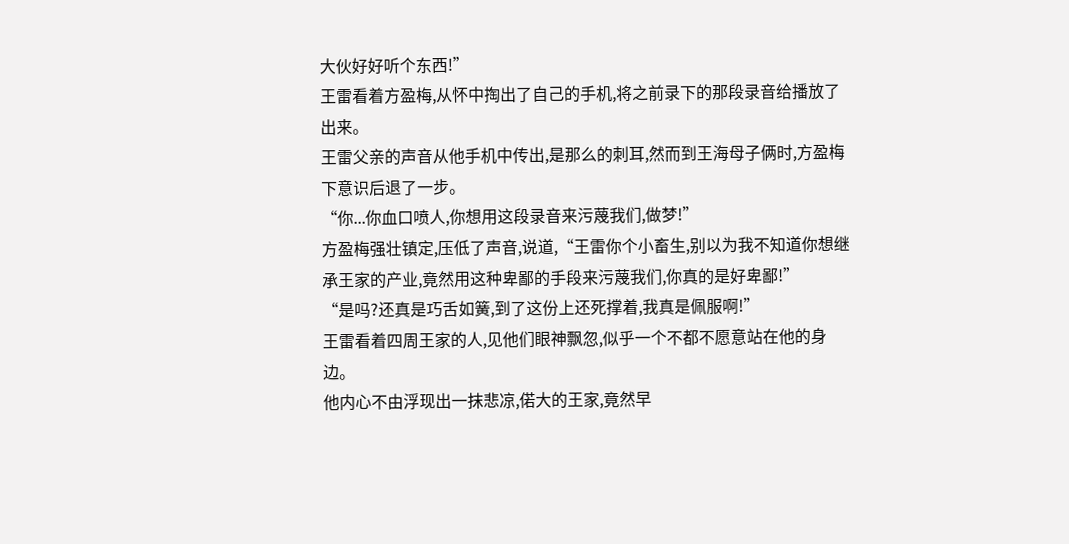大伙好好听个东西!”
王雷看着方盈梅,从怀中掏出了自己的手机,将之前录下的那段录音给播放了出来。
王雷父亲的声音从他手机中传出,是那么的刺耳,然而到王海母子俩时,方盈梅下意识后退了一步。
“你...你血口喷人,你想用这段录音来污蔑我们,做梦!”
方盈梅强壮镇定,压低了声音,说道,“王雷你个小畜生,别以为我不知道你想继承王家的产业,竟然用这种卑鄙的手段来污蔑我们,你真的是好卑鄙!”
“是吗?还真是巧舌如簧,到了这份上还死撑着,我真是佩服啊!”
王雷看着四周王家的人,见他们眼神飘忽,似乎一个不都不愿意站在他的身边。
他内心不由浮现出一抹悲凉,偌大的王家,竟然早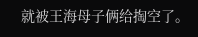就被王海母子俩给掏空了。